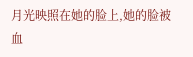月光映照在她的脸上,她的脸被血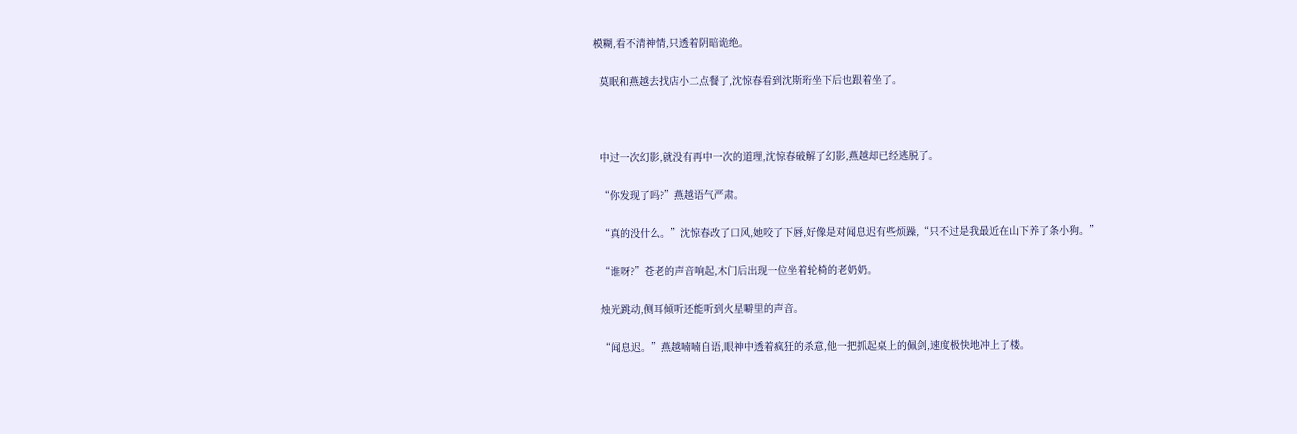模糊,看不清神情,只透着阴暗诡绝。

  莫眠和燕越去找店小二点餐了,沈惊春看到沈斯珩坐下后也跟着坐了。



  中过一次幻影,就没有再中一次的道理,沈惊春破解了幻影,燕越却已经逃脱了。

  “你发现了吗?”燕越语气严肃。

  “真的没什么。”沈惊春改了口风,她咬了下唇,好像是对闻息迟有些烦躁,“只不过是我最近在山下养了条小狗。”

  “谁呀?”苍老的声音响起,木门后出现一位坐着轮椅的老奶奶。

  烛光跳动,侧耳倾听还能听到火星噼里的声音。

  “闻息迟。”燕越喃喃自语,眼神中透着疯狂的杀意,他一把抓起桌上的佩剑,速度极快地冲上了楼。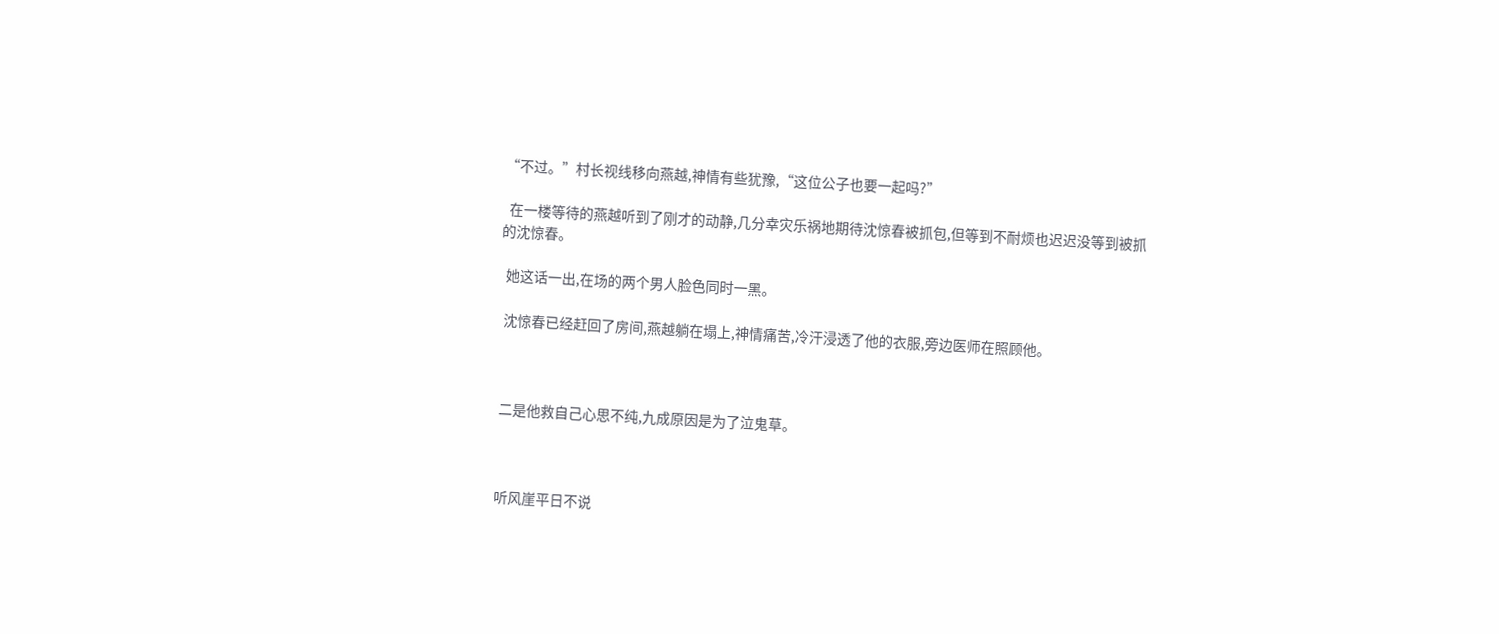“不过。”村长视线移向燕越,神情有些犹豫,“这位公子也要一起吗?”

  在一楼等待的燕越听到了刚才的动静,几分幸灾乐祸地期待沈惊春被抓包,但等到不耐烦也迟迟没等到被抓的沈惊春。

  她这话一出,在场的两个男人脸色同时一黑。

  沈惊春已经赶回了房间,燕越躺在塌上,神情痛苦,冷汗浸透了他的衣服,旁边医师在照顾他。



  二是他救自己心思不纯,九成原因是为了泣鬼草。



  听风崖平日不说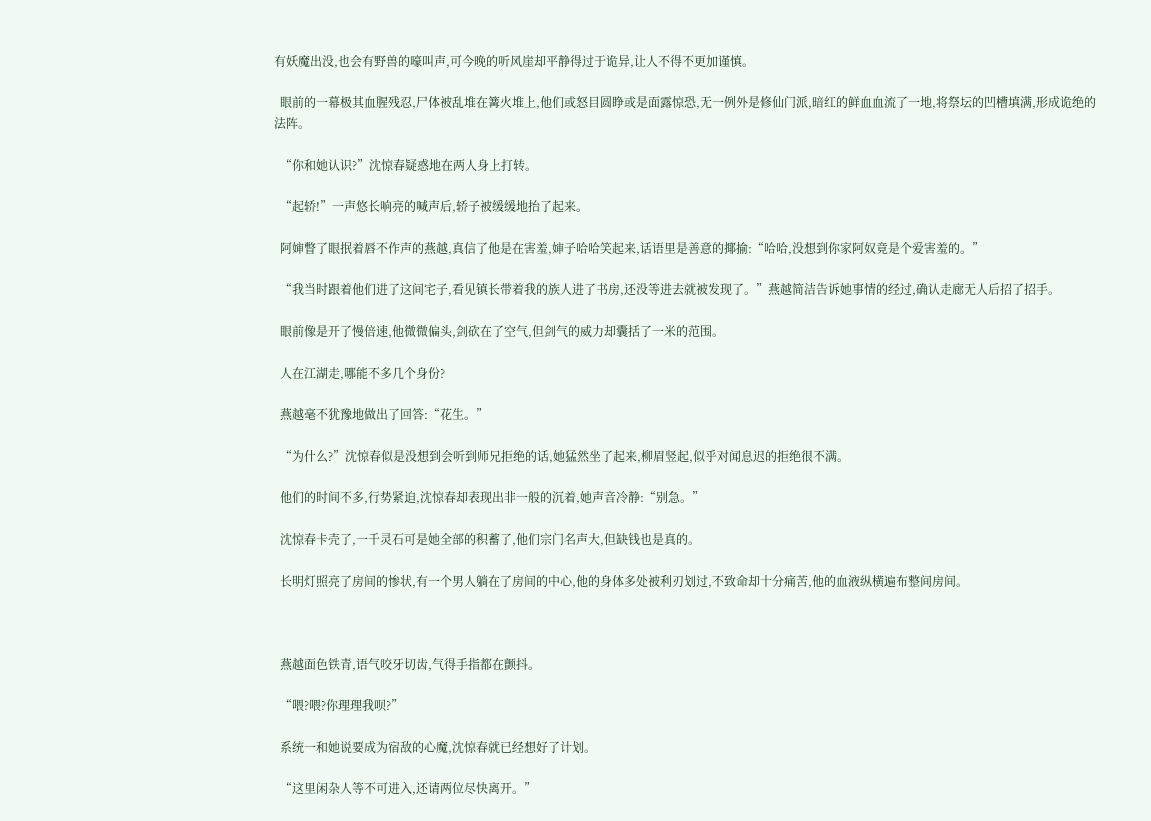有妖魔出没,也会有野兽的嚎叫声,可今晚的听风崖却平静得过于诡异,让人不得不更加谨慎。

  眼前的一幕极其血腥残忍,尸体被乱堆在篝火堆上,他们或怒目圆睁或是面露惊恐,无一例外是修仙门派,暗红的鲜血血流了一地,将祭坛的凹槽填满,形成诡绝的法阵。

  “你和她认识?”沈惊春疑惑地在两人身上打转。

  “起轿!”一声悠长响亮的喊声后,轿子被缓缓地抬了起来。

  阿婶瞥了眼抿着唇不作声的燕越,真信了他是在害羞,婶子哈哈笑起来,话语里是善意的揶揄:“哈哈,没想到你家阿奴竟是个爱害羞的。”

  “我当时跟着他们进了这间宅子,看见镇长带着我的族人进了书房,还没等进去就被发现了。”燕越简洁告诉她事情的经过,确认走廊无人后招了招手。

  眼前像是开了慢倍速,他微微偏头,剑砍在了空气,但剑气的威力却囊括了一米的范围。

  人在江湖走,哪能不多几个身份?

  燕越毫不犹豫地做出了回答:“花生。”

  “为什么?”沈惊春似是没想到会听到师兄拒绝的话,她猛然坐了起来,柳眉竖起,似乎对闻息迟的拒绝很不满。

  他们的时间不多,行势紧迫,沈惊春却表现出非一般的沉着,她声音冷静:“别急。”

  沈惊春卡壳了,一千灵石可是她全部的积蓄了,他们宗门名声大,但缺钱也是真的。

  长明灯照亮了房间的惨状,有一个男人躺在了房间的中心,他的身体多处被利刃划过,不致命却十分痛苦,他的血液纵横遍布整间房间。



  燕越面色铁青,语气咬牙切齿,气得手指都在颤抖。

  “喂?喂?你理理我呗?”

  系统一和她说要成为宿敌的心魔,沈惊春就已经想好了计划。

  “这里闲杂人等不可进入,还请两位尽快离开。”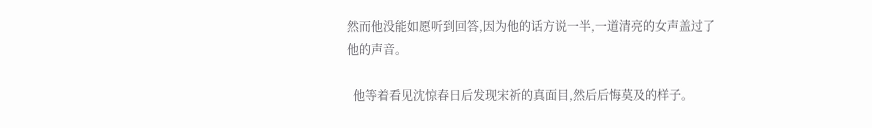然而他没能如愿听到回答,因为他的话方说一半,一道清亮的女声盖过了他的声音。

  他等着看见沈惊春日后发现宋祈的真面目,然后后悔莫及的样子。